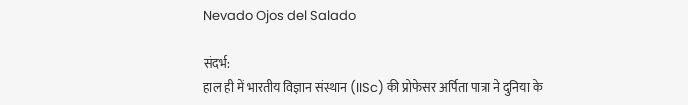Nevado Ojos del Salado

संदर्भ:
हाल ही में भारतीय विज्ञान संस्थान (IISc) की प्रोफेसर अर्पिता पात्रा ने दुनिया के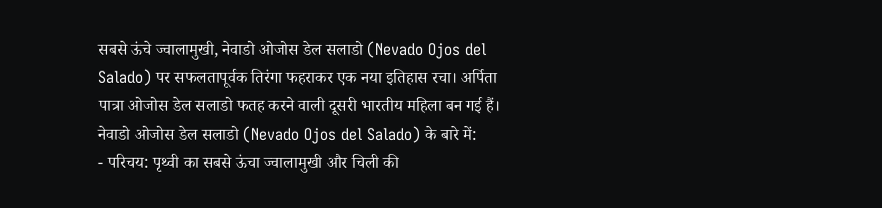सबसे ऊंचे ज्वालामुखी, नेवाडो ओजोस डेल सलाडो (Nevado Ojos del Salado) पर सफलतापूर्वक तिरंगा फहराकर एक नया इतिहास रचा। अर्पिता पात्रा ओजोस डेल सलाडो फतह करने वाली दूसरी भारतीय महिला बन गई हैं।
नेवाडो ओजोस डेल सलाडो (Nevado Ojos del Salado) के बारे में:
- परिचय: पृथ्वी का सबसे ऊंचा ज्वालामुखी और चिली की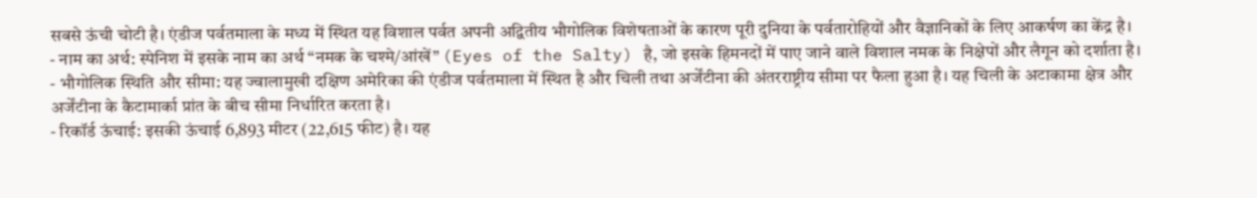सबसे ऊंची चोटी है। एंडीज पर्वतमाला के मध्य में स्थित यह विशाल पर्वत अपनी अद्वितीय भौगोलिक विशेषताओं के कारण पूरी दुनिया के पर्वतारोहियों और वैज्ञानिकों के लिए आकर्षण का केंद्र है।
- नाम का अर्थ: स्पेनिश में इसके नाम का अर्थ “नमक के चश्मे/आंखें” (Eyes of the Salty) है, जो इसके हिमनदों में पाए जाने वाले विशाल नमक के निक्षेपों और लैगून को दर्शाता है।
- भौगोलिक स्थिति और सीमा: यह ज्वालामुखी दक्षिण अमेरिका की एंडीज पर्वतमाला में स्थित है और चिली तथा अर्जेंटीना की अंतरराष्ट्रीय सीमा पर फैला हुआ है। यह चिली के अटाकामा क्षेत्र और अर्जेंटीना के कैटामार्का प्रांत के बीच सीमा निर्धारित करता है।
- रिकॉर्ड ऊंचाई: इसकी ऊंचाई 6,893 मीटर (22,615 फीट) है। यह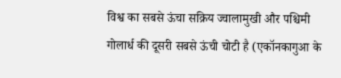विश्व का सबसे ऊंचा सक्रिय ज्वालामुखी और पश्चिमी गोलार्ध की दूसरी सबसे ऊंची चोटी है (एकॉनकागुआ के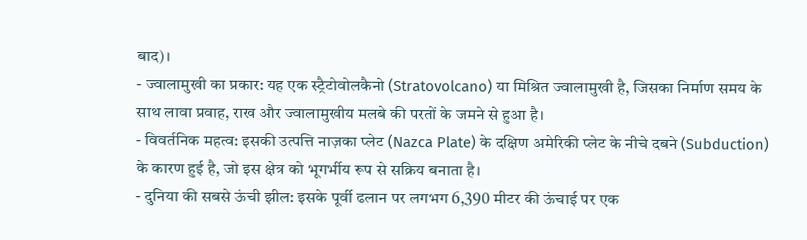बाद)।
- ज्वालामुखी का प्रकार: यह एक स्ट्रैटोवोलकैनो (Stratovolcano) या मिश्रित ज्वालामुखी है, जिसका निर्माण समय के साथ लावा प्रवाह, राख और ज्वालामुखीय मलबे की परतों के जमने से हुआ है।
- विवर्तनिक महत्व: इसकी उत्पत्ति नाज़का प्लेट (Nazca Plate) के दक्षिण अमेरिकी प्लेट के नीचे दबने (Subduction) के कारण हुई है, जो इस क्षेत्र को भूगर्भीय रूप से सक्रिय बनाता है।
- दुनिया की सबसे ऊंची झील: इसके पूर्वी ढलान पर लगभग 6,390 मीटर की ऊंचाई पर एक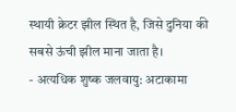स्थायी क्रेटर झील स्थित है, जिसे दुनिया की सबसे ऊंची झील माना जाता है।
- अत्यधिक शुष्क जलवायु: अटाकामा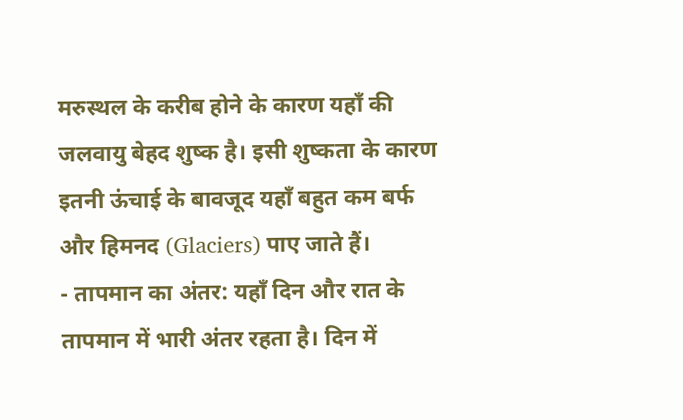मरुस्थल के करीब होने के कारण यहाँ की जलवायु बेहद शुष्क है। इसी शुष्कता के कारण इतनी ऊंचाई के बावजूद यहाँ बहुत कम बर्फ और हिमनद (Glaciers) पाए जाते हैं।
- तापमान का अंतर: यहाँ दिन और रात के तापमान में भारी अंतर रहता है। दिन में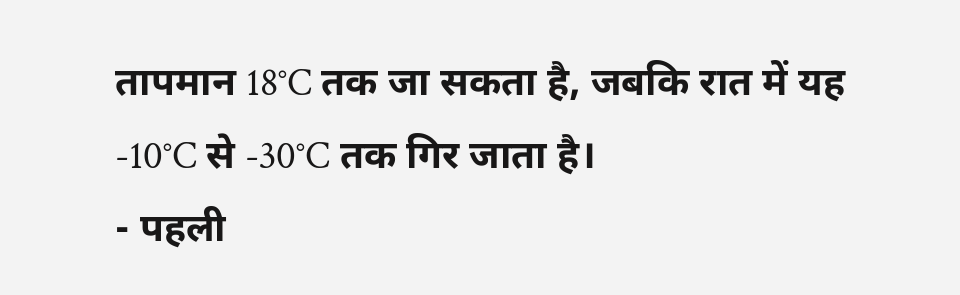तापमान 18°C तक जा सकता है, जबकि रात में यह -10°C से -30°C तक गिर जाता है।
- पहली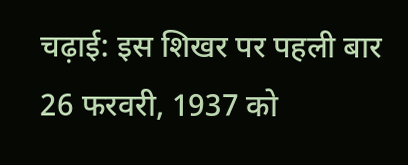चढ़ाई: इस शिखर पर पहली बार 26 फरवरी, 1937 को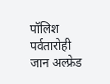पॉलिश पर्वतारोही जान अल्फ्रेड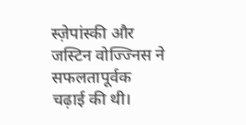स्ज़ेपांस्की और जस्टिन वोज्ज्निस ने सफलतापूर्वक चढ़ाई की थी।